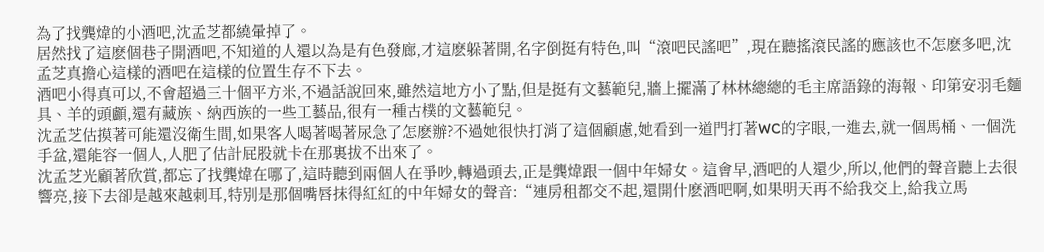為了找龔煒的小酒吧,沈孟芝都繞暈掉了。
居然找了這麽個巷子開酒吧,不知道的人還以為是有色發廊,才這麽躲著開,名字倒挺有特色,叫“滾吧民謠吧”,現在聽搖滾民謠的應該也不怎麽多吧,沈孟芝真擔心這樣的酒吧在這樣的位置生存不下去。
酒吧小得真可以,不會超過三十個平方米,不過話說回來,雖然這地方小了點,但是挺有文藝範兒,牆上擺滿了林林總總的毛主席語錄的海報、印第安羽毛麵具、羊的頭顱,還有藏族、納西族的一些工藝品,很有一種古樸的文藝範兒。
沈孟芝估摸著可能還沒衛生間,如果客人喝著喝著尿急了怎麽辦?不過她很快打消了這個顧慮,她看到一道門打著WC的字眼,一進去,就一個馬桶、一個洗手盆,還能容一個人,人肥了估計屁股就卡在那裏拔不出來了。
沈孟芝光顧著欣賞,都忘了找龔煒在哪了,這時聽到兩個人在爭吵,轉過頭去,正是龔煒跟一個中年婦女。這會早,酒吧的人還少,所以,他們的聲音聽上去很響亮,接下去卻是越來越刺耳,特別是那個嘴唇抹得紅紅的中年婦女的聲音:“連房租都交不起,還開什麽酒吧啊,如果明天再不給我交上,給我立馬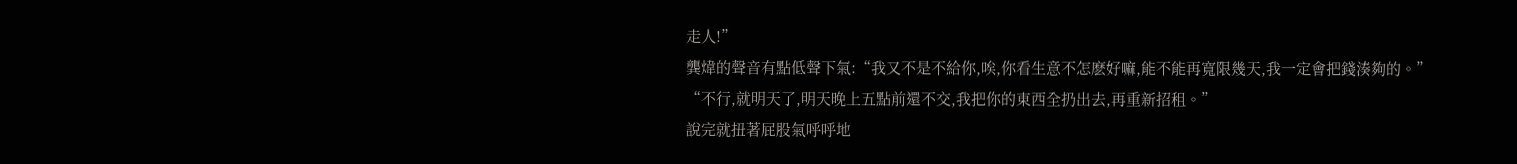走人!”
龔煒的聲音有點低聲下氣:“我又不是不給你,唉,你看生意不怎麽好嘛,能不能再寬限幾天,我一定會把錢湊夠的。”
“不行,就明天了,明天晚上五點前還不交,我把你的東西全扔出去,再重新招租。”
說完就扭著屁股氣呼呼地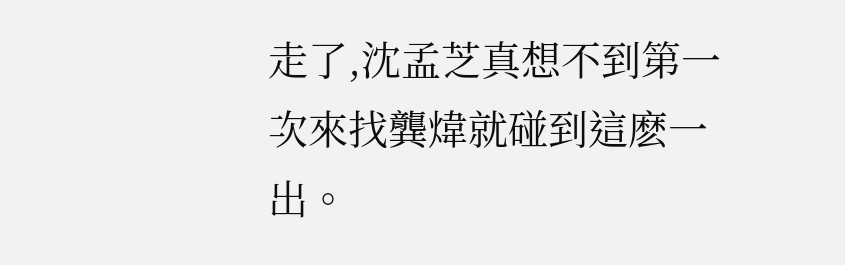走了,沈孟芝真想不到第一次來找龔煒就碰到這麽一出。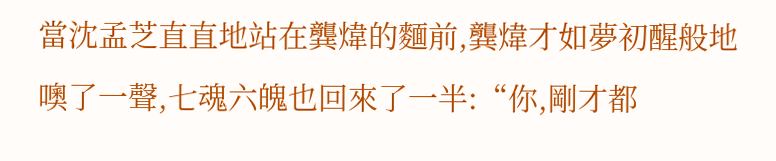當沈孟芝直直地站在龔煒的麵前,龔煒才如夢初醒般地噢了一聲,七魂六魄也回來了一半:“你,剛才都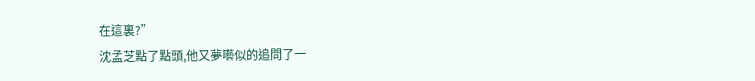在這裏?”
沈孟芝點了點頭,他又夢囈似的追問了一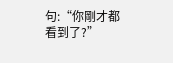句:“你剛才都看到了?”